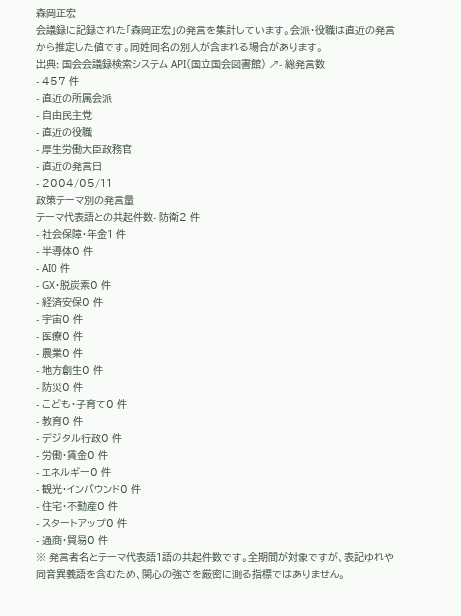森岡正宏
会議録に記録された「森岡正宏」の発言を集計しています。会派・役職は直近の発言から推定した値です。同姓同名の別人が含まれる場合があります。
出典: 国会会議録検索システム API(国立国会図書館) ↗- 総発言数
- 457 件
- 直近の所属会派
- 自由民主党
- 直近の役職
- 厚生労働大臣政務官
- 直近の発言日
- 2004/05/11
政策テーマ別の発言量
テーマ代表語との共起件数- 防衛2 件
- 社会保障・年金1 件
- 半導体0 件
- AI0 件
- GX・脱炭素0 件
- 経済安保0 件
- 宇宙0 件
- 医療0 件
- 農業0 件
- 地方創生0 件
- 防災0 件
- こども・子育て0 件
- 教育0 件
- デジタル行政0 件
- 労働・賃金0 件
- エネルギー0 件
- 観光・インバウンド0 件
- 住宅・不動産0 件
- スタートアップ0 件
- 通商・貿易0 件
※ 発言者名とテーマ代表語1語の共起件数です。全期間が対象ですが、表記ゆれや 同音異義語を含むため、関心の強さを厳密に測る指標ではありません。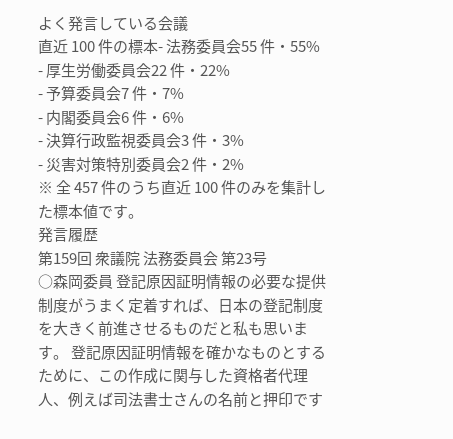よく発言している会議
直近 100 件の標本- 法務委員会55 件・55%
- 厚生労働委員会22 件・22%
- 予算委員会7 件・7%
- 内閣委員会6 件・6%
- 決算行政監視委員会3 件・3%
- 災害対策特別委員会2 件・2%
※ 全 457 件のうち直近 100 件のみを集計した標本値です。
発言履歴
第159回 衆議院 法務委員会 第23号
○森岡委員 登記原因証明情報の必要な提供制度がうまく定着すれば、日本の登記制度を大きく前進させるものだと私も思います。 登記原因証明情報を確かなものとするために、この作成に関与した資格者代理人、例えば司法書士さんの名前と押印です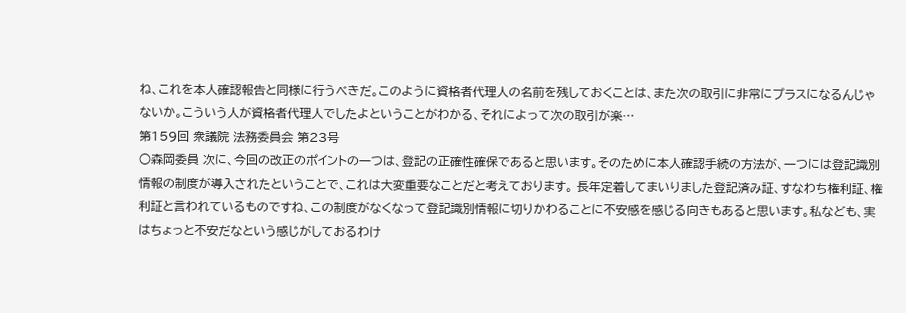ね、これを本人確認報告と同様に行うべきだ。このように資格者代理人の名前を残しておくことは、また次の取引に非常にプラスになるんじゃないか。こういう人が資格者代理人でしたよということがわかる、それによって次の取引が楽…
第159回 衆議院 法務委員会 第23号
○森岡委員 次に、今回の改正のポイントの一つは、登記の正確性確保であると思います。そのために本人確認手続の方法が、一つには登記識別情報の制度が導入されたということで、これは大変重要なことだと考えております。 長年定着してまいりました登記済み証、すなわち権利証、権利証と言われているものですね、この制度がなくなって登記識別情報に切りかわることに不安感を感じる向きもあると思います。私なども、実はちょっと不安だなという感じがしておるわけ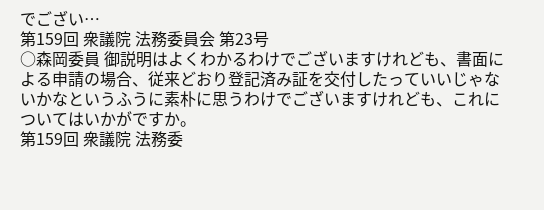でござい…
第159回 衆議院 法務委員会 第23号
○森岡委員 御説明はよくわかるわけでございますけれども、書面による申請の場合、従来どおり登記済み証を交付したっていいじゃないかなというふうに素朴に思うわけでございますけれども、これについてはいかがですか。
第159回 衆議院 法務委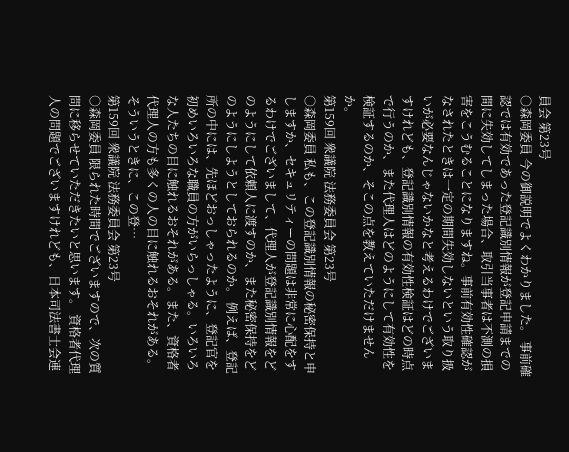員会 第23号
○森岡委員 今の御説明でよくわかりました。 事前確認では有効であった登記識別情報が登記申請までの間に失効してしまった場合、取引当事者は不測の損害をこうむることになりますね。事前有効性確認がなされたときは一定の期間失効しないという取り扱いが必要なんじゃないかなと考えるわけでございますけれども、登記識別情報の有効性検証はどの時点で行うのか、また代理人はどのようにして有効性を検証するのか、そこの点を教えていただけませんか。
第159回 衆議院 法務委員会 第23号
○森岡委員 私も、この登記識別情報の秘密保持と申しますか、セキュリティーの問題は非常に心配をするわけでございまして、代理人が登記識別情報をどのようにして依頼人に渡すのか、また秘密保持をどのようにしようとしておられるのか。 例えば、登記所の中には、先ほどおっしゃったように、登記官を初めいろいろな職員の方がいらっしゃる。いろいろな人たちの目に触れるおそれがある。また、資格者代理人の方も多くの人の目に触れるおそれがある。そういうときに、この登…
第159回 衆議院 法務委員会 第23号
○森岡委員 限られた時間でございますので、次の質問に移らせていただきたいと思います。 資格者代理人の問題でございますけれども、日本司法書士会連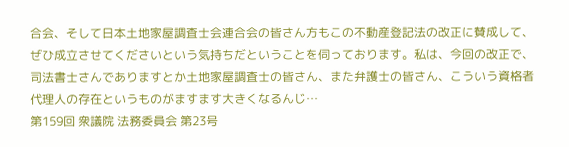合会、そして日本土地家屋調査士会連合会の皆さん方もこの不動産登記法の改正に賛成して、ぜひ成立させてくださいという気持ちだということを伺っております。私は、今回の改正で、司法書士さんでありますとか土地家屋調査士の皆さん、また弁護士の皆さん、こういう資格者代理人の存在というものがますます大きくなるんじ…
第159回 衆議院 法務委員会 第23号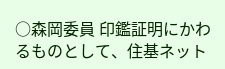○森岡委員 印鑑証明にかわるものとして、住基ネット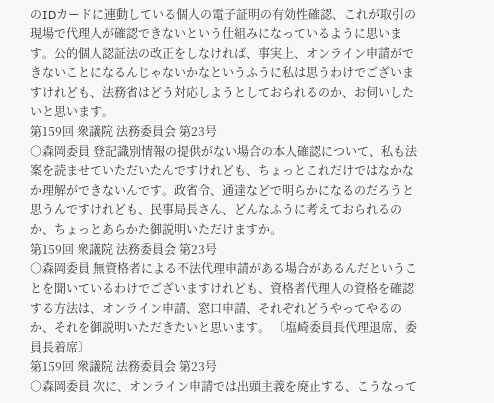のIDカードに連動している個人の電子証明の有効性確認、これが取引の現場で代理人が確認できないという仕組みになっているように思います。公的個人認証法の改正をしなければ、事実上、オンライン申請ができないことになるんじゃないかなというふうに私は思うわけでございますけれども、法務省はどう対応しようとしておられるのか、お伺いしたいと思います。
第159回 衆議院 法務委員会 第23号
○森岡委員 登記識別情報の提供がない場合の本人確認について、私も法案を読ませていただいたんですけれども、ちょっとこれだけではなかなか理解ができないんです。政省令、通達などで明らかになるのだろうと思うんですけれども、民事局長さん、どんなふうに考えておられるのか、ちょっとあらかた御説明いただけますか。
第159回 衆議院 法務委員会 第23号
○森岡委員 無資格者による不法代理申請がある場合があるんだということを聞いているわけでございますけれども、資格者代理人の資格を確認する方法は、オンライン申請、窓口申請、それぞれどうやってやるのか、それを御説明いただきたいと思います。 〔塩崎委員長代理退席、委員長着席〕
第159回 衆議院 法務委員会 第23号
○森岡委員 次に、オンライン申請では出頭主義を廃止する、こうなって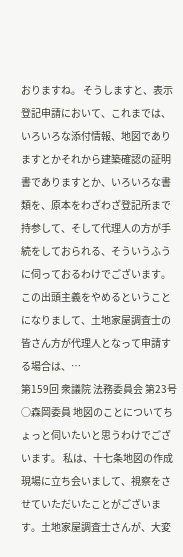おりますね。 そうしますと、表示登記申請において、これまでは、いろいろな添付情報、地図でありますとかそれから建築確認の証明書でありますとか、いろいろな書類を、原本をわざわざ登記所まで持参して、そして代理人の方が手続をしておられる、そういうふうに伺っておるわけでございます。 この出頭主義をやめるということになりまして、土地家屋調査士の皆さん方が代理人となって申請する場合は、…
第159回 衆議院 法務委員会 第23号
○森岡委員 地図のことについてちょっと伺いたいと思うわけでございます。 私は、十七条地図の作成現場に立ち会いまして、視察をさせていただいたことがございます。土地家屋調査士さんが、大変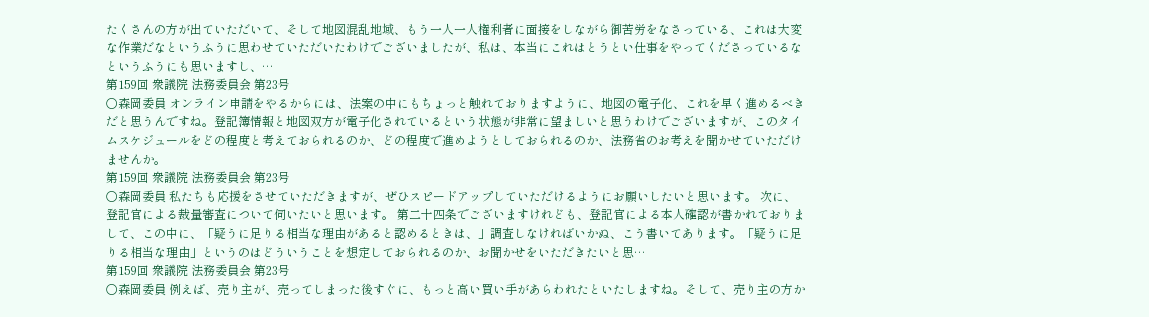たくさんの方が出ていただいて、そして地図混乱地域、もう一人一人権利者に面接をしながら御苦労をなさっている、これは大変な作業だなというふうに思わせていただいたわけでございましたが、私は、本当にこれはとうとい仕事をやってくださっているなというふうにも思いますし、…
第159回 衆議院 法務委員会 第23号
○森岡委員 オンライン申請をやるからには、法案の中にもちょっと触れておりますように、地図の電子化、これを早く進めるべきだと思うんですね。登記簿情報と地図双方が電子化されているという状態が非常に望ましいと思うわけでございますが、このタイムスケジュールをどの程度と考えておられるのか、どの程度で進めようとしておられるのか、法務省のお考えを聞かせていただけませんか。
第159回 衆議院 法務委員会 第23号
○森岡委員 私たちも応援をさせていただきますが、ぜひスピードアップしていただけるようにお願いしたいと思います。 次に、登記官による裁量審査について伺いたいと思います。 第二十四条でございますけれども、登記官による本人確認が書かれておりまして、この中に、「疑うに足りる相当な理由があると認めるときは、」調査しなければいかぬ、こう書いてあります。「疑うに足りる相当な理由」というのはどういうことを想定しておられるのか、お聞かせをいただきたいと思…
第159回 衆議院 法務委員会 第23号
○森岡委員 例えば、売り主が、売ってしまった後すぐに、もっと高い買い手があらわれたといたしますね。そして、売り主の方か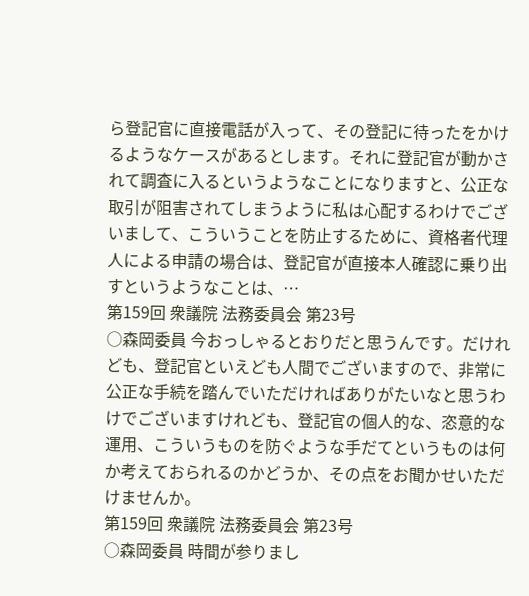ら登記官に直接電話が入って、その登記に待ったをかけるようなケースがあるとします。それに登記官が動かされて調査に入るというようなことになりますと、公正な取引が阻害されてしまうように私は心配するわけでございまして、こういうことを防止するために、資格者代理人による申請の場合は、登記官が直接本人確認に乗り出すというようなことは、…
第159回 衆議院 法務委員会 第23号
○森岡委員 今おっしゃるとおりだと思うんです。だけれども、登記官といえども人間でございますので、非常に公正な手続を踏んでいただければありがたいなと思うわけでございますけれども、登記官の個人的な、恣意的な運用、こういうものを防ぐような手だてというものは何か考えておられるのかどうか、その点をお聞かせいただけませんか。
第159回 衆議院 法務委員会 第23号
○森岡委員 時間が参りまし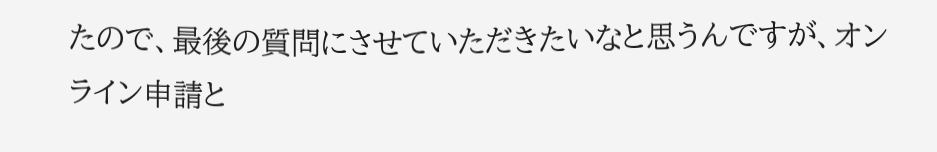たので、最後の質問にさせていただきたいなと思うんですが、オンライン申請と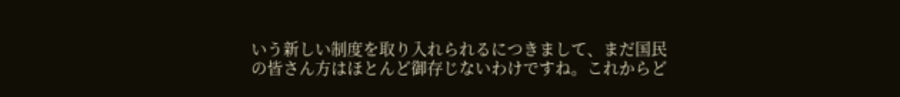いう新しい制度を取り入れられるにつきまして、まだ国民の皆さん方はほとんど御存じないわけですね。これからど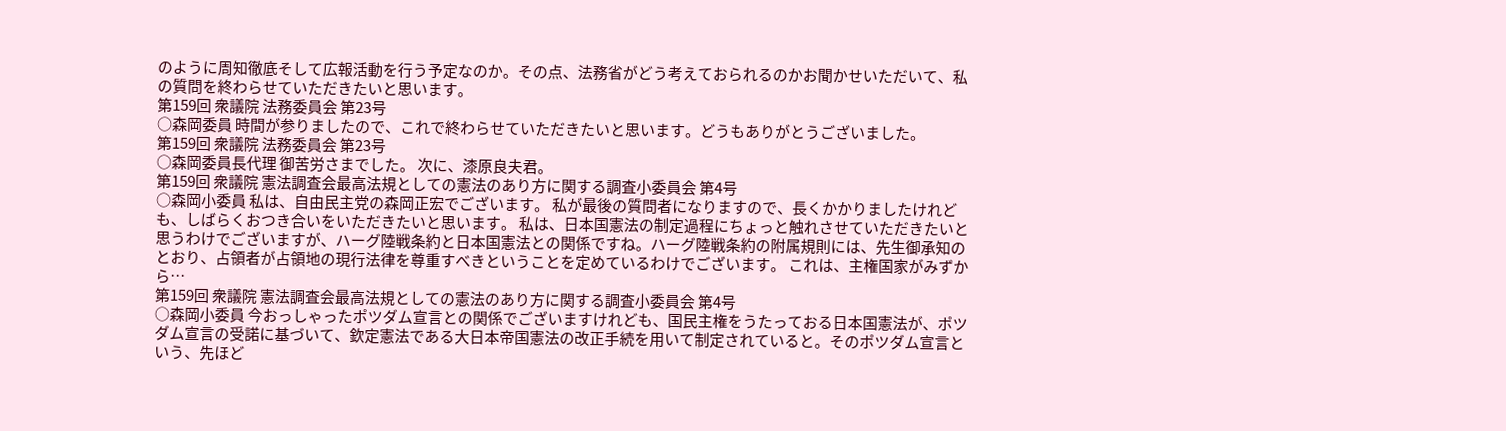のように周知徹底そして広報活動を行う予定なのか。その点、法務省がどう考えておられるのかお聞かせいただいて、私の質問を終わらせていただきたいと思います。
第159回 衆議院 法務委員会 第23号
○森岡委員 時間が参りましたので、これで終わらせていただきたいと思います。どうもありがとうございました。
第159回 衆議院 法務委員会 第23号
○森岡委員長代理 御苦労さまでした。 次に、漆原良夫君。
第159回 衆議院 憲法調査会最高法規としての憲法のあり方に関する調査小委員会 第4号
○森岡小委員 私は、自由民主党の森岡正宏でございます。 私が最後の質問者になりますので、長くかかりましたけれども、しばらくおつき合いをいただきたいと思います。 私は、日本国憲法の制定過程にちょっと触れさせていただきたいと思うわけでございますが、ハーグ陸戦条約と日本国憲法との関係ですね。ハーグ陸戦条約の附属規則には、先生御承知のとおり、占領者が占領地の現行法律を尊重すべきということを定めているわけでございます。 これは、主権国家がみずから…
第159回 衆議院 憲法調査会最高法規としての憲法のあり方に関する調査小委員会 第4号
○森岡小委員 今おっしゃったポツダム宣言との関係でございますけれども、国民主権をうたっておる日本国憲法が、ポツダム宣言の受諾に基づいて、欽定憲法である大日本帝国憲法の改正手続を用いて制定されていると。そのポツダム宣言という、先ほど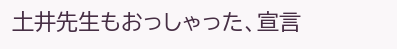土井先生もおっしゃった、宣言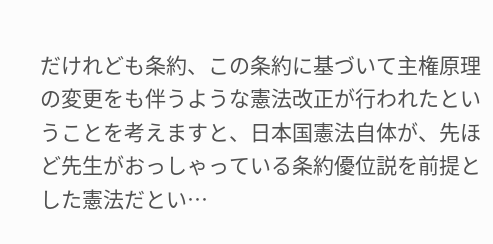だけれども条約、この条約に基づいて主権原理の変更をも伴うような憲法改正が行われたということを考えますと、日本国憲法自体が、先ほど先生がおっしゃっている条約優位説を前提とした憲法だとい…